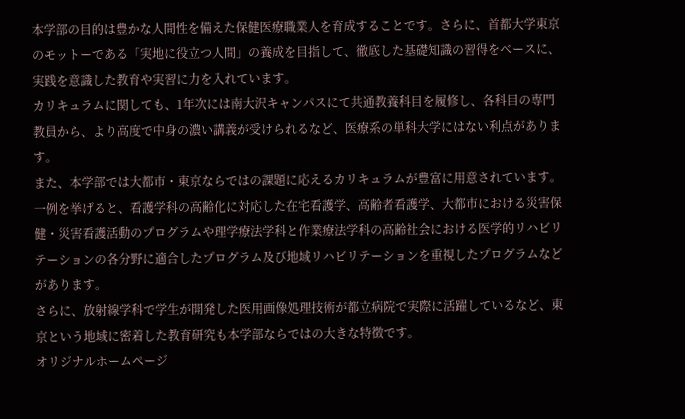本学部の目的は豊かな人間性を備えた保健医療職業人を育成することです。さらに、首都大学東京のモットーである「実地に役立つ人間」の養成を目指して、徹底した基礎知識の習得をベースに、実践を意識した教育や実習に力を入れています。
カリキュラムに関しても、1年次には南大沢キャンパスにて共通教養科目を履修し、各科目の専門教員から、より高度で中身の濃い講義が受けられるなど、医療系の単科大学にはない利点があります。
また、本学部では大都市・東京ならではの課題に応えるカリキュラムが豊富に用意されています。一例を挙げると、看護学科の高齢化に対応した在宅看護学、高齢者看護学、大都市における災害保健・災害看護活動のプログラムや理学療法学科と作業療法学科の高齢社会における医学的リハビリテーションの各分野に適合したプログラム及び地域リハビリテーションを重視したプログラムなどがあります。
さらに、放射線学科で学生が開発した医用画像処理技術が都立病院で実際に活躍しているなど、東京という地域に密着した教育研究も本学部ならではの大きな特徴です。
オリジナルホームページ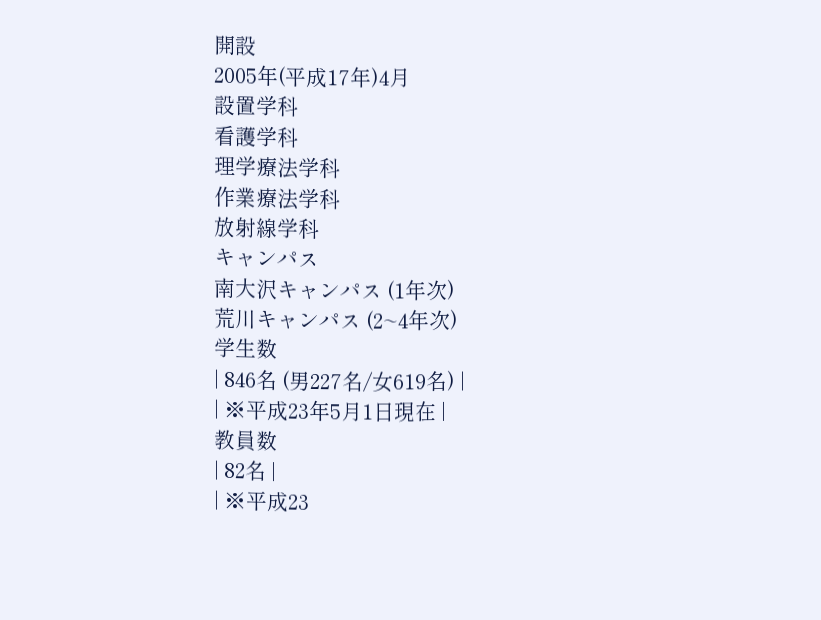開設
2005年(平成17年)4月
設置学科
看護学科
理学療法学科
作業療法学科
放射線学科
キャンパス
南大沢キャンパス (1年次)
荒川キャンパス (2~4年次)
学生数
| 846名 (男227名/女619名) |
| ※平成23年5月1日現在 |
教員数
| 82名 |
| ※平成23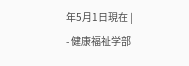年5月1日現在 |
- 健康福祉学部